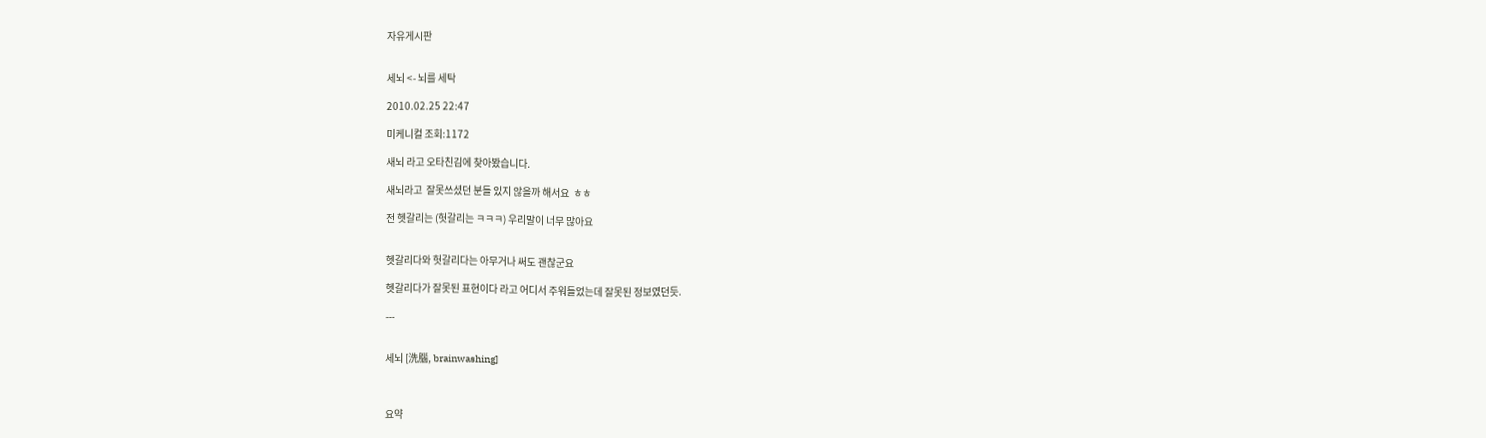자유게시판


세뇌 <- 뇌를 세탁

2010.02.25 22:47

미케니컬 조회:1172

새뇌 라고 오타친김에 찾아봤습니다.

새뇌라고  잘못쓰셨던 분들 있지 않을까 해서요  ㅎㅎ

전 헷갈리는 (헛갈리는 ㅋㅋㅋ) 우리말이 너무 많아요


헷갈리다와 헛갈리다는 아무거나 써도 괜찮군요

헷갈리다가 잘못된 표현이다 라고 어디서 주워들었는데 잘못된 정보였던듯.

---


세뇌 [洗腦, brainwashing]



요약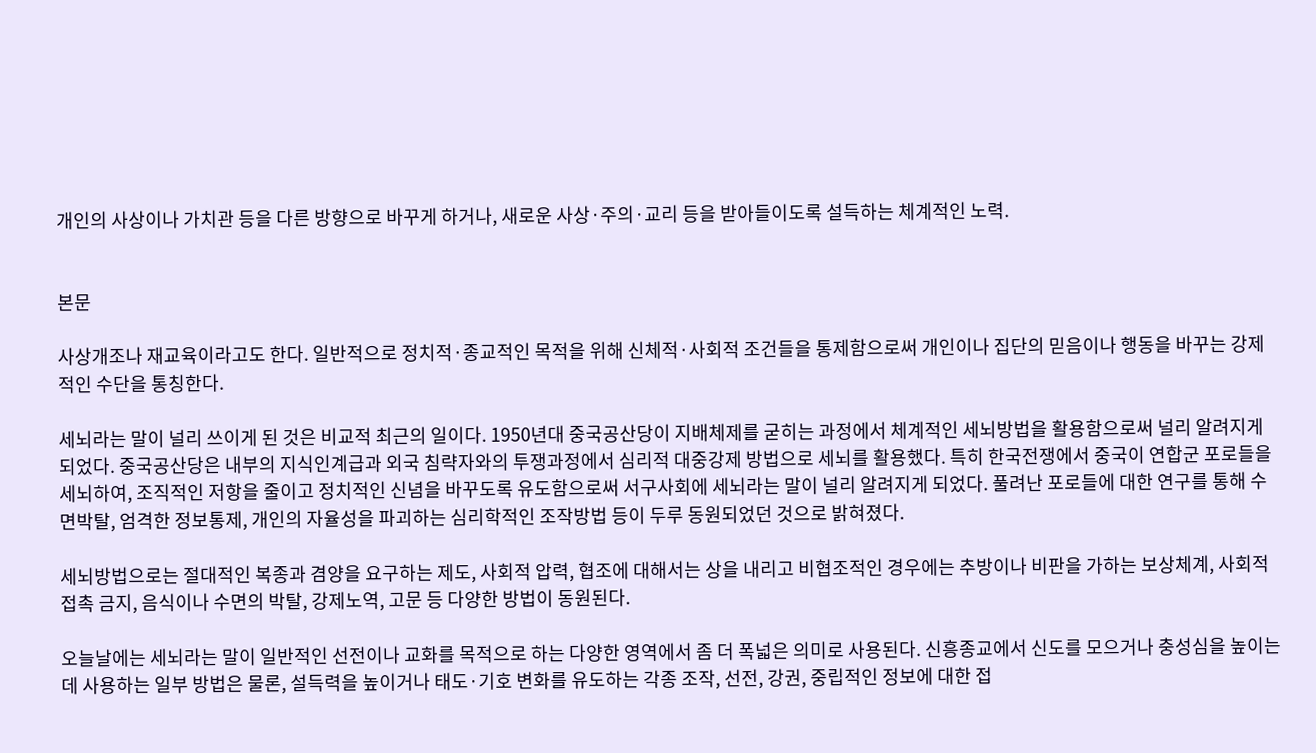개인의 사상이나 가치관 등을 다른 방향으로 바꾸게 하거나, 새로운 사상·주의·교리 등을 받아들이도록 설득하는 체계적인 노력.


본문

사상개조나 재교육이라고도 한다. 일반적으로 정치적·종교적인 목적을 위해 신체적·사회적 조건들을 통제함으로써 개인이나 집단의 믿음이나 행동을 바꾸는 강제적인 수단을 통칭한다.

세뇌라는 말이 널리 쓰이게 된 것은 비교적 최근의 일이다. 1950년대 중국공산당이 지배체제를 굳히는 과정에서 체계적인 세뇌방법을 활용함으로써 널리 알려지게 되었다. 중국공산당은 내부의 지식인계급과 외국 침략자와의 투쟁과정에서 심리적 대중강제 방법으로 세뇌를 활용했다. 특히 한국전쟁에서 중국이 연합군 포로들을 세뇌하여, 조직적인 저항을 줄이고 정치적인 신념을 바꾸도록 유도함으로써 서구사회에 세뇌라는 말이 널리 알려지게 되었다. 풀려난 포로들에 대한 연구를 통해 수면박탈, 엄격한 정보통제, 개인의 자율성을 파괴하는 심리학적인 조작방법 등이 두루 동원되었던 것으로 밝혀졌다.

세뇌방법으로는 절대적인 복종과 겸양을 요구하는 제도, 사회적 압력, 협조에 대해서는 상을 내리고 비협조적인 경우에는 추방이나 비판을 가하는 보상체계, 사회적 접촉 금지, 음식이나 수면의 박탈, 강제노역, 고문 등 다양한 방법이 동원된다.

오늘날에는 세뇌라는 말이 일반적인 선전이나 교화를 목적으로 하는 다양한 영역에서 좀 더 폭넓은 의미로 사용된다. 신흥종교에서 신도를 모으거나 충성심을 높이는 데 사용하는 일부 방법은 물론, 설득력을 높이거나 태도·기호 변화를 유도하는 각종 조작, 선전, 강권, 중립적인 정보에 대한 접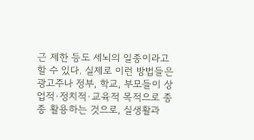근 제한 등도 세뇌의 일종이라고 할 수 있다. 실제로 이런 방법들은 광고주나 정부, 학교, 부모들이 상업적·정치적·교육적 목적으로 종종 활용하는 것으로, 실생활과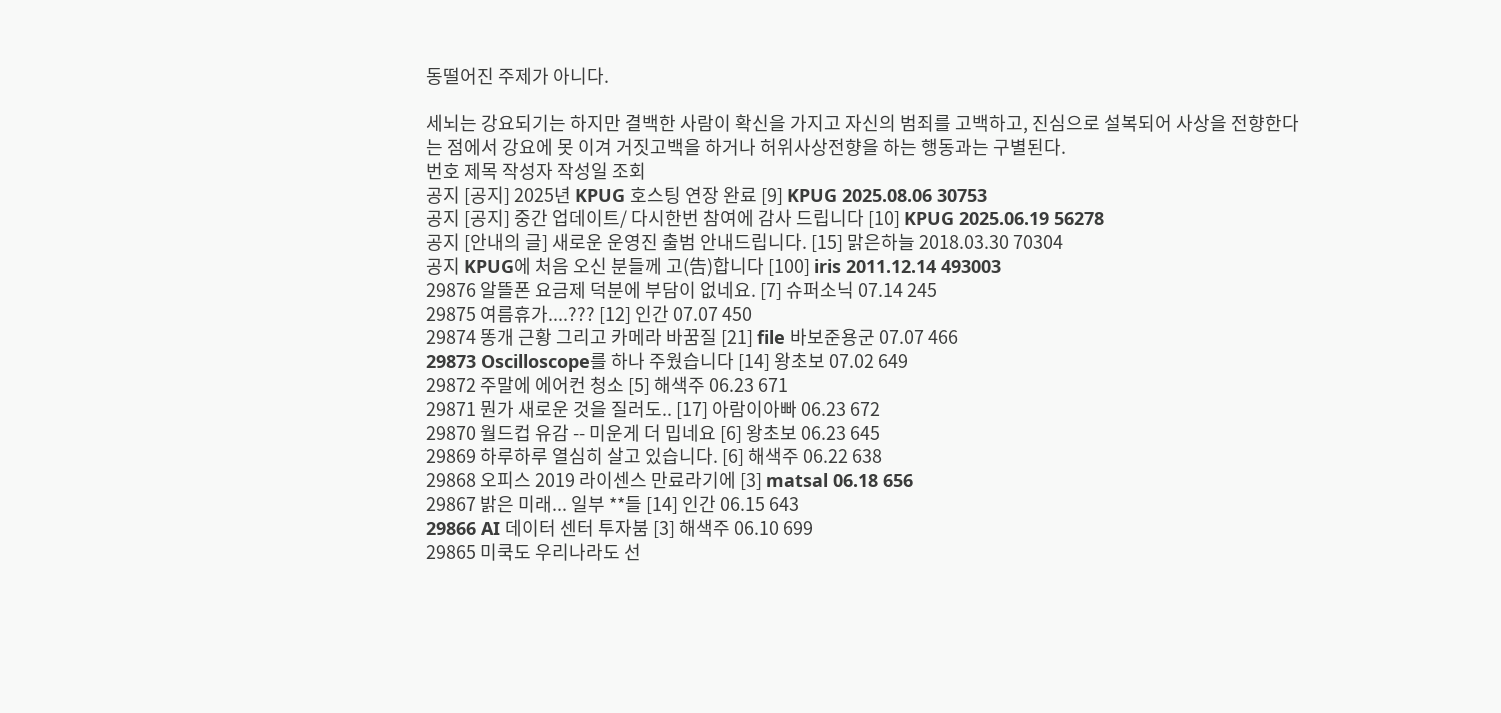동떨어진 주제가 아니다.

세뇌는 강요되기는 하지만 결백한 사람이 확신을 가지고 자신의 범죄를 고백하고, 진심으로 설복되어 사상을 전향한다는 점에서 강요에 못 이겨 거짓고백을 하거나 허위사상전향을 하는 행동과는 구별된다.
번호 제목 작성자 작성일 조회
공지 [공지] 2025년 KPUG 호스팅 연장 완료 [9] KPUG 2025.08.06 30753
공지 [공지] 중간 업데이트/ 다시한번 참여에 감사 드립니다 [10] KPUG 2025.06.19 56278
공지 [안내의 글] 새로운 운영진 출범 안내드립니다. [15] 맑은하늘 2018.03.30 70304
공지 KPUG에 처음 오신 분들께 고(告)합니다 [100] iris 2011.12.14 493003
29876 알뜰폰 요금제 덕분에 부담이 없네요. [7] 슈퍼소닉 07.14 245
29875 여름휴가....??? [12] 인간 07.07 450
29874 똥개 근황 그리고 카메라 바꿈질 [21] file 바보준용군 07.07 466
29873 Oscilloscope를 하나 주웠습니다 [14] 왕초보 07.02 649
29872 주말에 에어컨 청소 [5] 해색주 06.23 671
29871 뭔가 새로운 것을 질러도.. [17] 아람이아빠 06.23 672
29870 월드컵 유감 -- 미운게 더 밉네요 [6] 왕초보 06.23 645
29869 하루하루 열심히 살고 있습니다. [6] 해색주 06.22 638
29868 오피스 2019 라이센스 만료라기에 [3] matsal 06.18 656
29867 밝은 미래... 일부 **들 [14] 인간 06.15 643
29866 AI 데이터 센터 투자붐 [3] 해색주 06.10 699
29865 미쿡도 우리나라도 선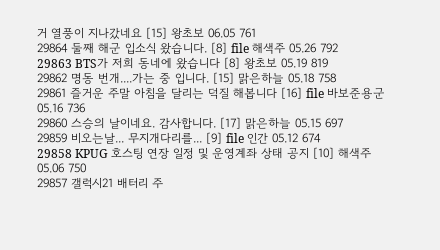거 열풍이 지나갔네요 [15] 왕초보 06.05 761
29864 둘째 해군 입소식 왔습니다. [8] file 해색주 05.26 792
29863 BTS가 저희 동네에 왔습니다 [8] 왕초보 05.19 819
29862 명동 번개....가는 중 입니다. [15] 맑은하늘 05.18 758
29861 즐거운 주말 아침을 달리는 덕질 해봅니다 [16] file 바보준용군 05.16 736
29860 스승의 날이네요. 감사합니다. [17] 맑은하늘 05.15 697
29859 비오는날... 무지개다리를... [9] file 인간 05.12 674
29858 KPUG 호스팅 연장 일정 및 운영계좌 상태 공지 [10] 해색주 05.06 750
29857 갤럭시21 배터리 주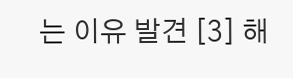는 이유 발견 [3] 해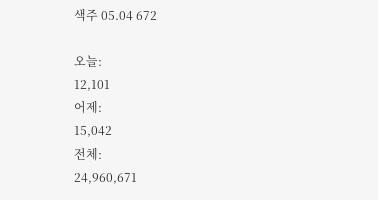색주 05.04 672

오늘:
12,101
어제:
15,042
전체:
24,960,671